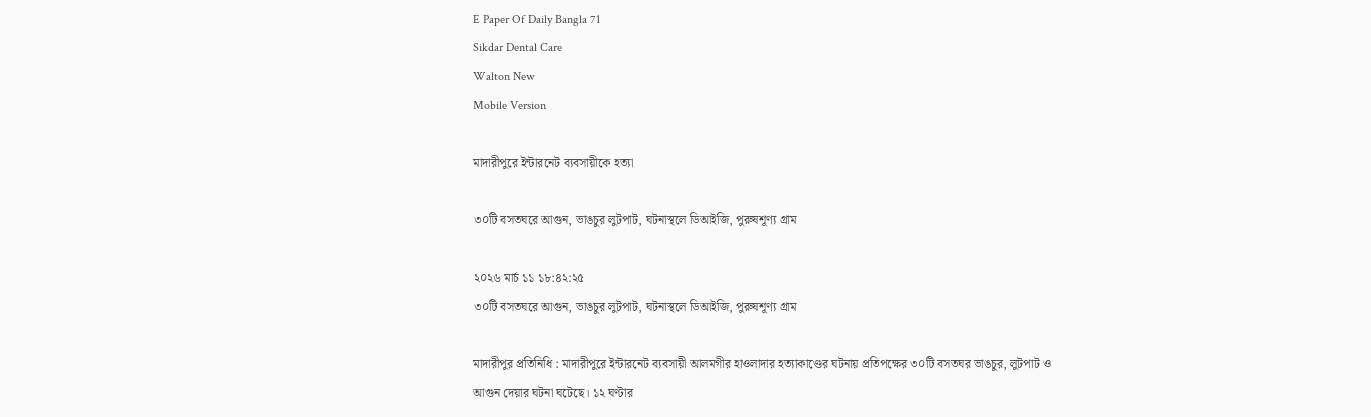E Paper Of Daily Bangla 71
Sikdar Dental Care
Walton New
Mobile Version

মাদারীপুরে ইন্টারনেট ব্যবসায়ীকে হত্যা

৩০টি বসতঘরে আগুন, ভাঙচুর লুটপাট, ঘটনাস্থলে ডিআইজি, পুরুষশূণ্য গ্রাম

২০২৬ মার্চ ১১ ১৮:৪২:২৫
৩০টি বসতঘরে আগুন, ভাঙচুর লুটপাট, ঘটনাস্থলে ডিআইজি, পুরুষশূণ্য গ্রাম

মাদারীপুর প্রতিনিধি : মাদারীপুরে ইন্টারনেট ব্যবসায়ী আলমগীর হাওলাদার হত্যাকাণ্ডের ঘটনায় প্রতিপক্ষের ৩০টি বসতঘর ভাঙচুর, লুটপাট ও আগুন দেয়ার ঘটনা ঘটেছে। ১২ ঘণ্টার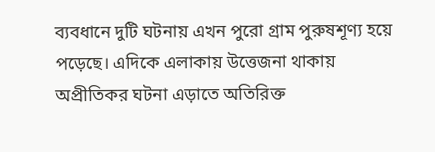ব্যবধানে দুটি ঘটনায় এখন পুরো গ্রাম পুরুষশূণ্য হয়ে পড়েছে। এদিকে এলাকায় উত্তেজনা থাকায় অপ্রীতিকর ঘটনা এড়াতে অতিরিক্ত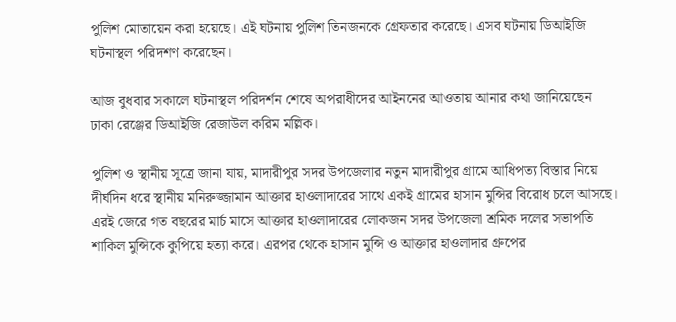পুলিশ মোতায়েন করা হয়েছে। এই ঘটনায় পুলিশ তিনজনকে গ্রেফতার করেছে। এসব ঘটনায় ডিআইজি ঘটনাস্থল পরিদশণ করেছেন।

আজ বুধবার সকালে ঘটনাস্থল পরিদর্শন শেষে অপরাধীদের আইননের আওতায় আনার কথা জানিয়েছেন ঢাকা রেঞ্জের ডিআইজি রেজাউল করিম মল্লিক।

পুলিশ ও স্থানীয় সূত্রে জানা যায়, মাদারীপুর সদর উপজেলার নতুন মাদারীপুর গ্রামে আধিপত্য বিস্তার নিয়ে দীর্ঘদিন ধরে স্থানীয় মনিরুজ্জামান আক্তার হাওলাদারের সাথে একই গ্রামের হাসান মুন্সির বিরোধ চলে আসছে। এরই জেরে গত বছরের মার্চ মাসে আক্তার হাওলাদারের লোকজন সদর উপজেলা শ্রমিক দলের সভাপতি শাকিল মুন্সিকে কুপিয়ে হত্যা করে। এরপর থেকে হাসান মুন্সি ও আক্তার হাওলাদার গ্রুপের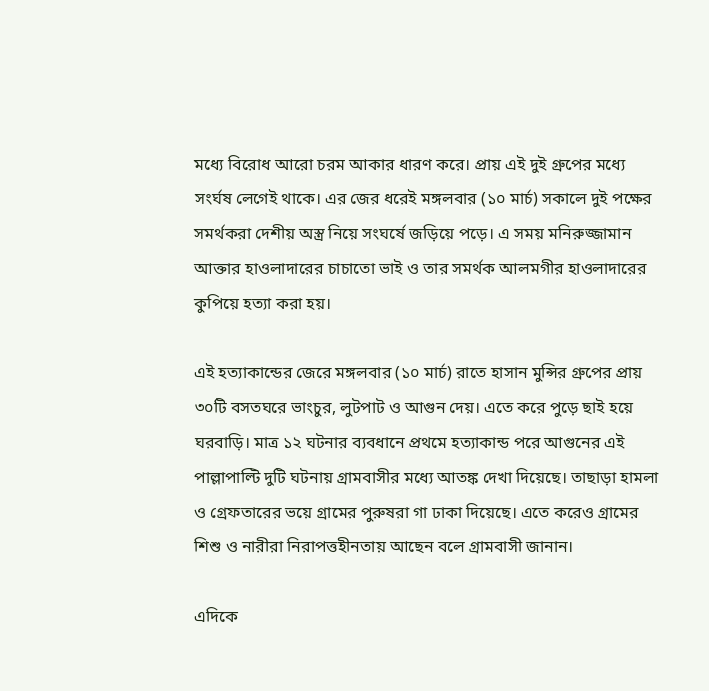মধ্যে বিরোধ আরো চরম আকার ধারণ করে। প্রায় এই দুই গ্রুপের মধ্যে সংর্ঘষ লেগেই থাকে। এর জের ধরেই মঙ্গলবার (১০ মার্চ) সকালে দুই পক্ষের সমর্থকরা দেশীয় অস্ত্র নিয়ে সংঘর্ষে জড়িয়ে পড়ে। এ সময় মনিরুজ্জামান আক্তার হাওলাদারের চাচাতো ভাই ও তার সমর্থক আলমগীর হাওলাদারের কুপিয়ে হত্যা করা হয়।

এই হত্যাকান্ডের জেরে মঙ্গলবার (১০ মার্চ) রাতে হাসান মুন্সির গ্রুপের প্রায় ৩০টি বসতঘরে ভাংচুর, লুটপাট ও আগুন দেয়। এতে করে পুড়ে ছাই হয়ে ঘরবাড়ি। মাত্র ১২ ঘটনার ব্যবধানে প্রথমে হত্যাকান্ড পরে আগুনের এই পাল্লাপাল্টি দুটি ঘটনায় গ্রামবাসীর মধ্যে আতঙ্ক দেখা দিয়েছে। তাছাড়া হামলা ও গ্রেফতারের ভয়ে গ্রামের পুরুষরা গা ঢাকা দিয়েছে। এতে করেও গ্রামের শিশু ও নারীরা নিরাপত্তহীনতায় আছেন বলে গ্রামবাসী জানান।

এদিকে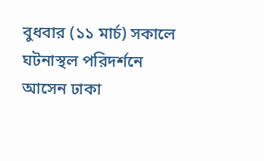বুধবার (১১ মার্চ) সকালে ঘটনাস্থল পরিদর্শনে আসেন ঢাকা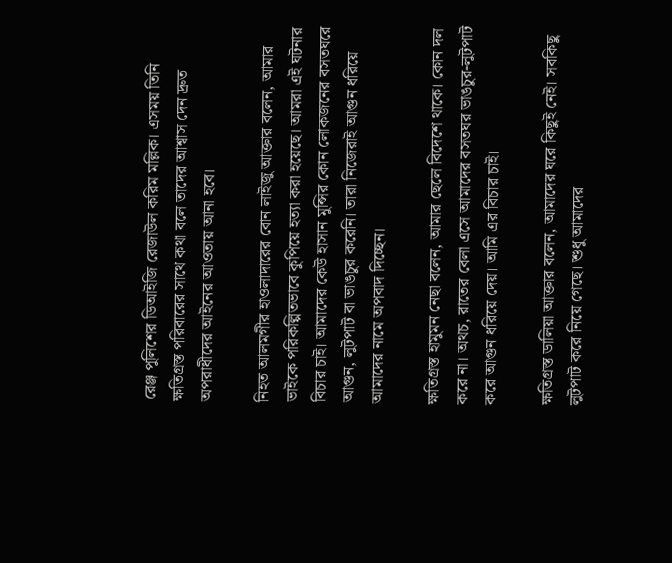রেঞ্জ পুলিশের ডিআইজি রেজাউল করিম মল্লিক। এসময় তিনি ক্ষতিগ্রস্ত পরিবারের সাথে কথা বলে তাদের আশ্বাস দেন দ্রুত অপরাধীদের আইনের আওতায় আনা হবে।

নিহত আলমগীর হাওলাদারের বোন লাইজু আক্তার বলেন, আমার ভাইকে পরিকল্পিতভাবে কুপিয়ে হত্যা করা হয়েছে। আমরা এই ঘটনার বিচার চাই। আমাদের কেউ হাসান মুন্সির কোন লোকজনের বসতঘরে আগুন, লুটপাট বা ভাঙচুর করেনি। তারা নিজেরাই আগুন ধরিয়ে আমাদের নামে অপবাদ দিচ্ছেন।

ক্ষতিগ্রস্ত হামুমন নেছা বলেন, আমার ছেলে বিদেশে থাকে। কোন দল করে না। অথচ, রাতের বেলা এসে আমাদের বসতঘর ভাঙচুর-লুটপাট করে আগুন ধরিয়ে দেয়। আমি এর বিচার চাই।

ক্ষতিগ্রস্ত ডালিয়া আক্তার বলেন, আমাদের ঘরে কিছুই নেই। সবকিছু লুটপাট করে নিয়ে গেছে। শুধু আমাদের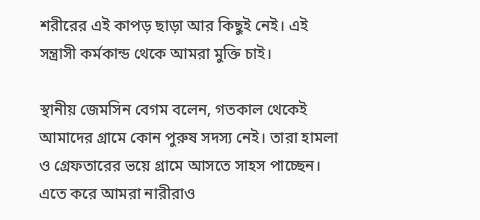শরীরের এই কাপড় ছাড়া আর কিছুই নেই। এই সন্ত্রাসী কর্মকান্ড থেকে আমরা মুক্তি চাই।

স্থানীয় জেমসিন বেগম বলেন, গতকাল থেকেই আমাদের গ্রামে কোন পুরুষ সদস্য নেই। তারা হামলা ও গ্রেফতারের ভয়ে গ্রামে আসতে সাহস পাচ্ছেন। এতে করে আমরা নারীরাও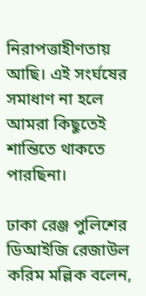নিরাপত্তাহীণতায় আছি। এই সংর্ঘষের সমাধাণ না হলে আমরা কিছুতেই শান্তিতে থাকতে পারছিনা।

ঢাকা রেঞ্জ পুলিশের ডিআইজি রেজাউল করিম মল্লিক বলেন,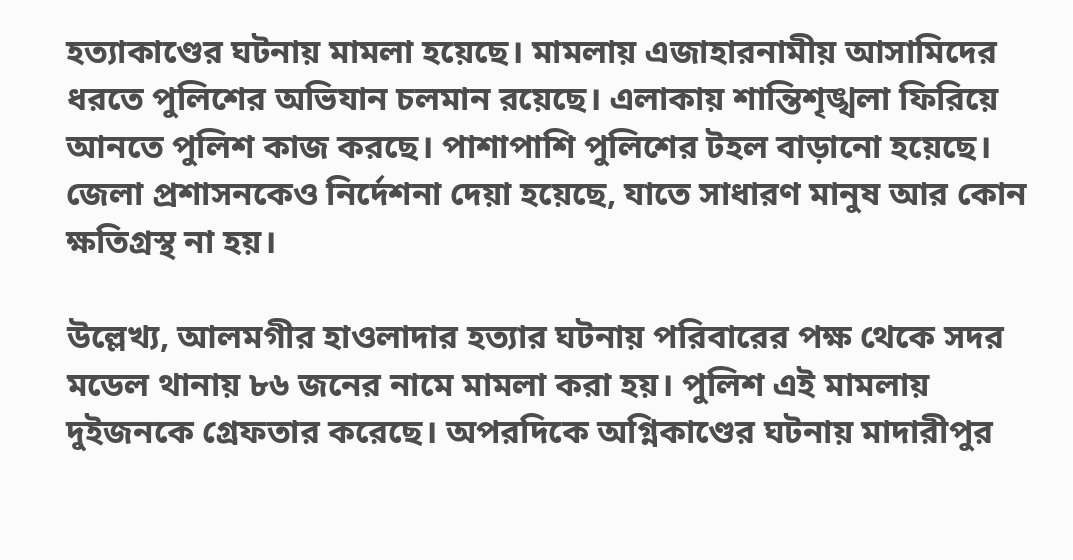হত্যাকাণ্ডের ঘটনায় মামলা হয়েছে। মামলায় এজাহারনামীয় আসামিদের ধরতে পুলিশের অভিযান চলমান রয়েছে। এলাকায় শান্তিশৃঙ্খলা ফিরিয়ে আনতে পুলিশ কাজ করছে। পাশাপাশি পুলিশের টহল বাড়ানো হয়েছে। জেলা প্রশাসনকেও নির্দেশনা দেয়া হয়েছে, যাতে সাধারণ মানুষ আর কোন ক্ষতিগ্রস্থ না হয়।

উল্লেখ্য, আলমগীর হাওলাদার হত্যার ঘটনায় পরিবারের পক্ষ থেকে সদর মডেল থানায় ৮৬ জনের নামে মামলা করা হয়। পুলিশ এই মামলায় দুইজনকে গ্রেফতার করেছে। অপরদিকে অগ্নিকাণ্ডের ঘটনায় মাদারীপুর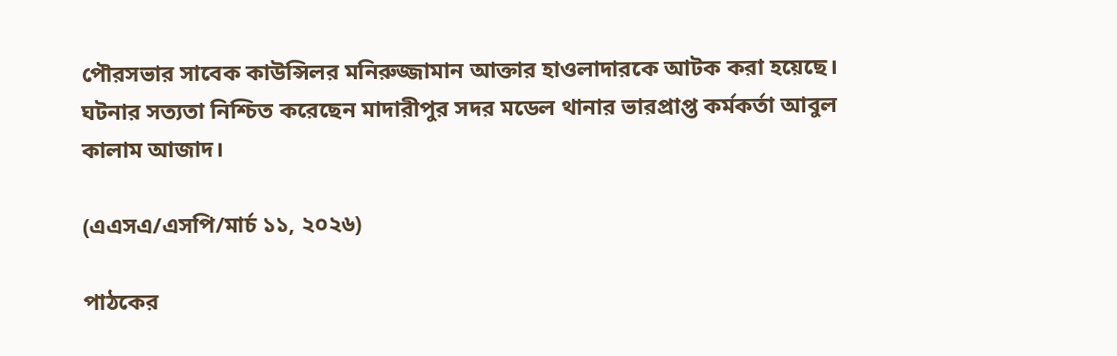পৌরসভার সাবেক কাউন্সিলর মনিরুজ্জামান আক্তার হাওলাদারকে আটক করা হয়েছে। ঘটনার সত্যতা নিশ্চিত করেছেন মাদারীপুর সদর মডেল থানার ভারপ্রাপ্ত কর্মকর্তা আবুল কালাম আজাদ।

(এএসএ/এসপি/মার্চ ১১, ২০২৬)

পাঠকের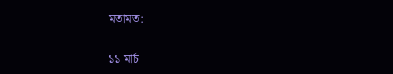মতামত:

১১ মার্চ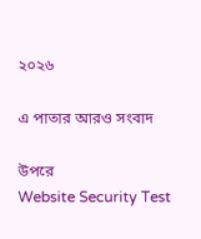২০২৬

এ পাতার আরও সংবাদ

উপরে
Website Security Test